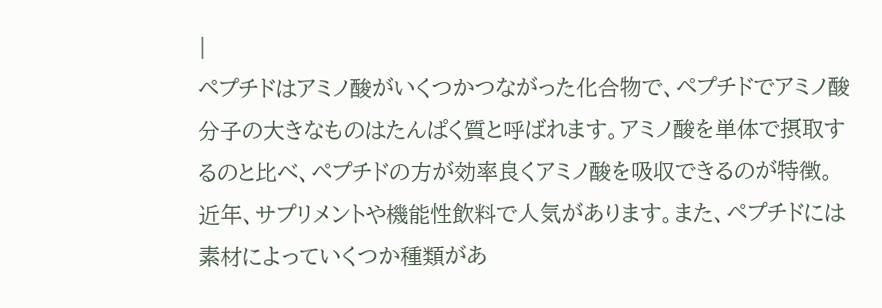|
ペプチドはアミノ酸がいくつかつながった化合物で、ペプチドでアミノ酸分子の大きなものはたんぱく質と呼ばれます。アミノ酸を単体で摂取するのと比べ、ペプチドの方が効率良くアミノ酸を吸収できるのが特徴。
近年、サプリメントや機能性飲料で人気があります。また、ペプチドには素材によっていくつか種類があ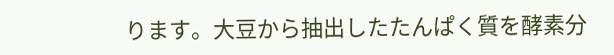ります。大豆から抽出したたんぱく質を酵素分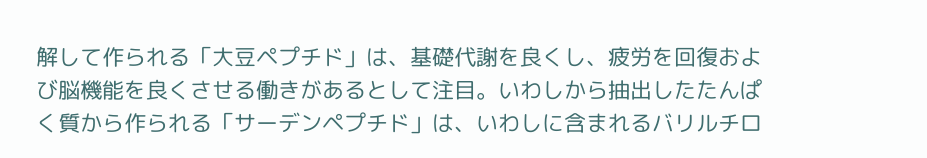解して作られる「大豆ペプチド」は、基礎代謝を良くし、疲労を回復および脳機能を良くさせる働きがあるとして注目。いわしから抽出したたんぱく質から作られる「サーデンペプチド」は、いわしに含まれるバリルチロ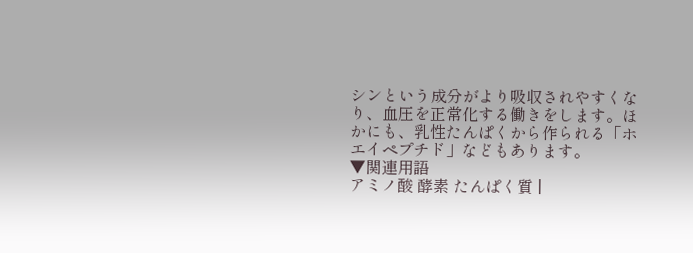シンという成分がより吸収されやすくなり、血圧を正常化する働きをします。ほかにも、乳性たんぱくから作られる「ホエイペプチド」などもあります。
▼関連用語
アミノ酸 酵素 たんぱく質 |